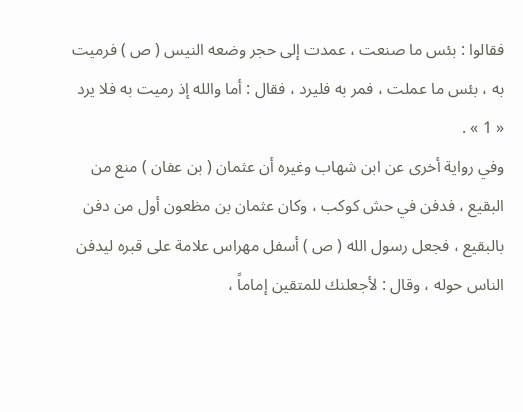فقالوا : بئس ما صنعت ، عمدت إلى حجر وضعه النيس ( ص ) فرميت به ، بئس ما عملت ، فمر به فليرد ، فقال : أما والله إذ رميت به فلا يرد « 1 » .
وفي رواية أخرى عن ابن شهاب وغيره أن عثمان ( بن عفان ) منع من البقيع ، فدفن في حش كوكب ، وكان عثمان بن مظعون أول من دفن بالبقيع ، فجعل رسول الله ( ص ) أسفل مهراس علامة على قبره ليدفن الناس حوله ، وقال : لأجعلنك للمتقين إماماً ،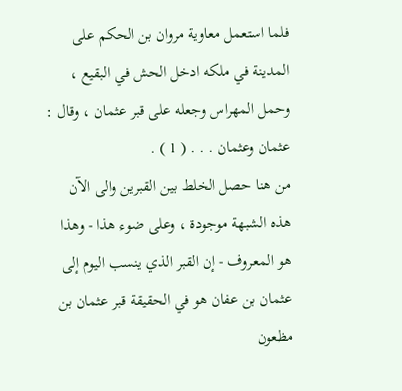فلما استعمل معاوية مروان بن الحكم على المدينة في ملكه ادخل الحش في البقيع ، وحمل المهراس وجعله على قبر عثمان ، وقال : عثمان وعثمان . . . ( 1 ) .
من هنا حصل الخلط بين القبرين والى الآن هذه الشبهة موجودة ، وعلى ضوء هذا - وهذا هو المعروف - إن القبر الذي ينسب اليوم إلى عثمان بن عفان هو في الحقيقة قبر عثمان بن مظعون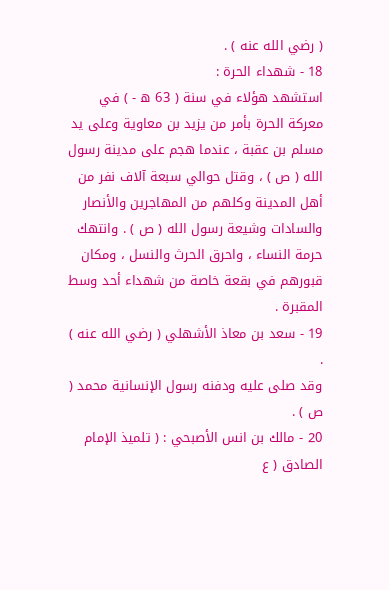( رضي الله عنه ) .
18 - شهداء الحرة :
استشهد هؤلاء في سنة ( 63 ه - ) في معركة الحرة بأمر من يزيد بن معاوية وعلى يد مسلم بن عقبة ، عندما هجم على مدينة رسول الله ( ص ) ، وقتل حوالي سبعة آلاف نفر من أهل المدينة وكلهم من المهاجرين والأنصار والسادات وشيعة رسول الله ( ص ) . وانتهك حرمة النساء ، واحرق الحرث والنسل ، ومكان قبورهم في بقعة خاصة من شهداء أحد وسط المقبرة .
19 - سعد بن معاذ الأشهلي ( رضي الله عنه ) .
وقد صلى عليه ودفنه رسول الإنسانية محمد ( ص ) .
20 - مالك بن انس الأصبحي : ( تلميذ الإمام الصادق ( ع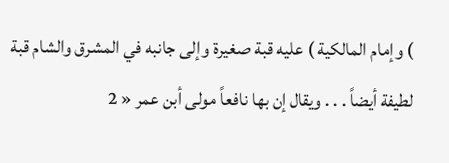) وإمام المالكية ) عليه قبة صغيرة وإلى جانبه في المشرق والشام قبة لطيفة أيضاً . . . ويقال إن بها نافعاً مولى أبن عمر « 2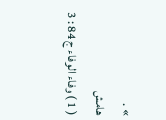» .
هامش
( 1 ) وفاء الوفاء ج 84 : 3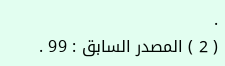.
( 2 ) المصدر السابق : 99 .